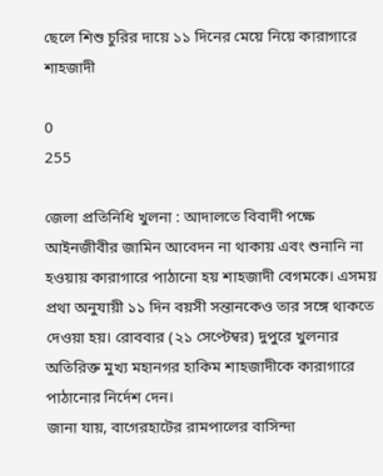ছেলে শিশু চুরির দায়ে ১১ দিনের মেয়ে নিয়ে কারাগারে শাহজাদী

0
255

জেলা প্রতিনিধি খুলনা : আদালতে বিবাদী পক্ষে আইনজীবীর জামিন আবেদন না থাকায় এবং শুনানি না হওয়ায় কারাগারে পাঠানো হয় শাহজাদী বেগমকে। এসময় প্রথা অনুযায়ী ১১ দিন বয়সী সন্তানকেও তার সঙ্গে থাকতে দেওয়া হয়। রোববার (২১ সেপ্টেম্বর) দুপুরে খুলনার অতিরিক্ত মুখ্য মহানগর হাকিম শাহজাদীকে কারাগারে পাঠানোর নির্দেশ দেন।
জানা যায়, বাগেরহাটের রামপালের বাসিন্দা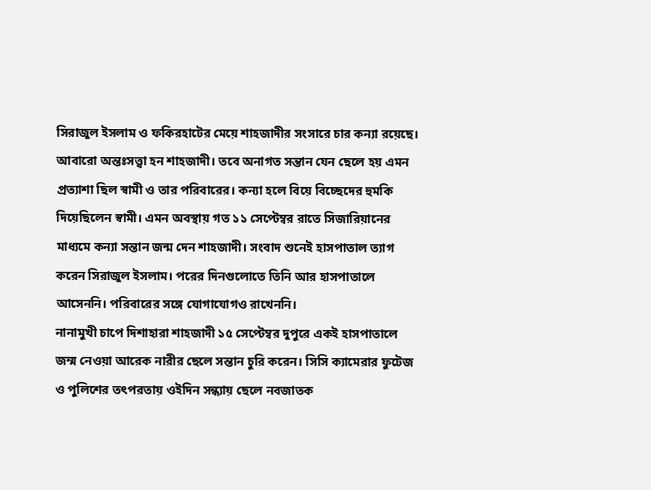সিরাজুল ইসলাম ও ফকিরহাটের মেয়ে শাহজাদীর সংসারে চার কন্যা রয়েছে। আবারো অন্তঃসত্ত্বা হন শাহজাদী। তবে অনাগত সন্তান যেন ছেলে হয় এমন প্রত্যাশা ছিল স্বামী ও তার পরিবারের। কন্যা হলে বিয়ে বিচ্ছেদের হুমকি দিয়েছিলেন স্বামী। এমন অবস্থায় গত ১১ সেপ্টেম্বর রাতে সিজারিয়ানের মাধ্যমে কন্যা সন্তান জন্ম দেন শাহজাদী। সংবাদ শুনেই হাসপাতাল ত্যাগ করেন সিরাজুল ইসলাম। পরের দিনগুলোতে তিনি আর হাসপাতালে আসেননি। পরিবারের সঙ্গে যোগাযোগও রাখেননি।
নানামুখী চাপে দিশাহারা শাহজাদী ১৫ সেপ্টেম্বর দুপুরে একই হাসপাতালে জন্ম নেওয়া আরেক নারীর ছেলে সন্তান চুরি করেন। সিসি ক্যামেরার ফুটেজ ও পুলিশের তৎপরতায় ওইদিন সন্ধ্যায় ছেলে নবজাতক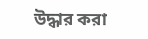উদ্ধার করা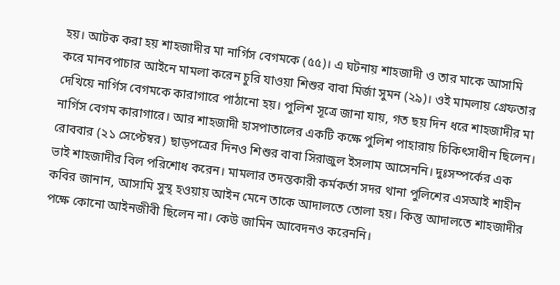হয়। আটক করা হয় শাহজাদীর মা নার্গিস বেগমকে (৫৫)। এ ঘটনায় শাহজাদী ও তার মাকে আসামি করে মানবপাচার আইনে মামলা করেন চুরি যাওয়া শিশুর বাবা মির্জা সুমন (২৯)। ওই মামলায় গ্রেফতার দেখিয়ে নার্গিস বেগমকে কারাগারে পাঠানো হয়। পুলিশ সূত্রে জানা যায়, গত ছয় দিন ধরে শাহজাদীর মা নার্গিস বেগম কারাগারে। আর শাহজাদী হাসপাতালের একটি কক্ষে পুলিশ পাহারায় চিকিৎসাধীন ছিলেন। রোববার (২১ সেপ্টেম্বর) ছাড়পত্রের দিনও শিশুর বাবা সিরাজুল ইসলাম আসেননি। দুঃসম্পর্কের এক ভাই শাহজাদীর বিল পরিশোধ করেন। মামলার তদন্তকারী কর্মকর্তা সদর থানা পুলিশের এসআই শাহীন কবির জানান, আসামি সুস্থ হওয়ায় আইন মেনে তাকে আদালতে তোলা হয়। কিন্তু আদালতে শাহজাদীর পক্ষে কোনো আইনজীবী ছিলেন না। কেউ জামিন আবেদনও করেননি।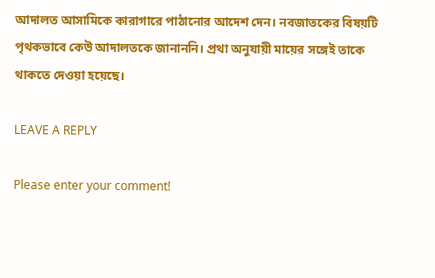আদালত আসামিকে কারাগারে পাঠানোর আদেশ দেন। নবজাতকের বিষয়টি পৃথকভাবে কেউ আদালতকে জানাননি। প্রথা অনুযায়ী মায়ের সঙ্গেই তাকে থাকতে দেওয়া হয়েছে।

LEAVE A REPLY

Please enter your comment!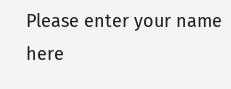Please enter your name here